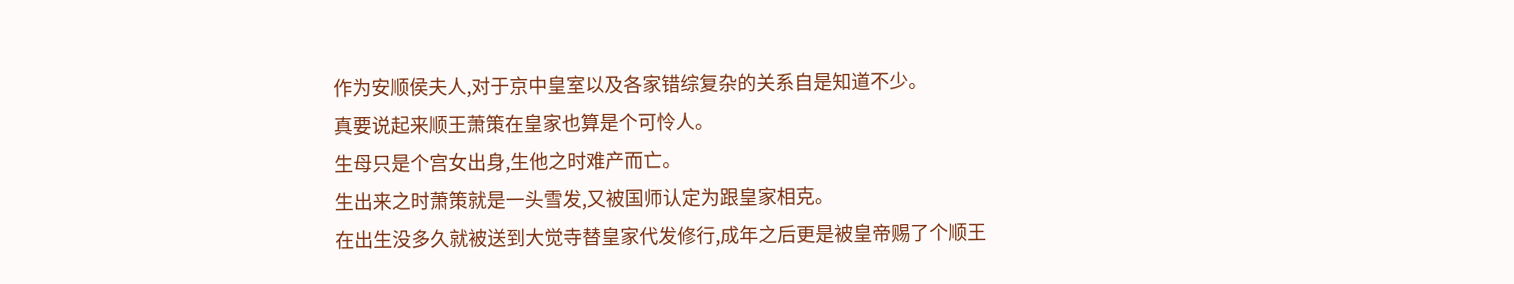作为安顺侯夫人,对于京中皇室以及各家错综复杂的关系自是知道不少。
真要说起来顺王萧策在皇家也算是个可怜人。
生母只是个宫女出身,生他之时难产而亡。
生出来之时萧策就是一头雪发,又被国师认定为跟皇家相克。
在出生没多久就被送到大觉寺替皇家代发修行,成年之后更是被皇帝赐了个顺王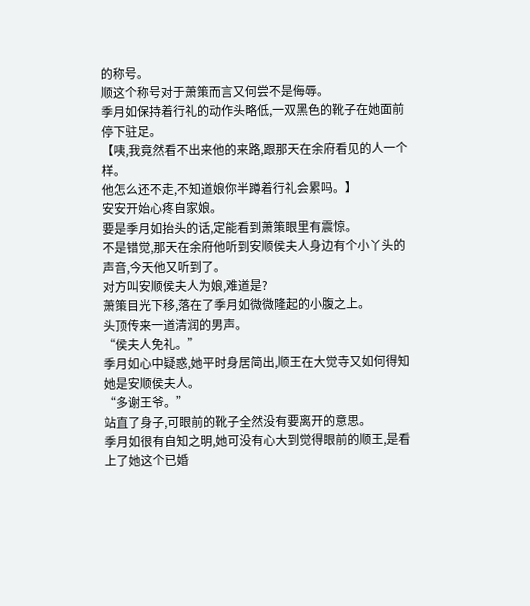的称号。
顺这个称号对于萧策而言又何尝不是侮辱。
季月如保持着行礼的动作头略低,一双黑色的靴子在她面前停下驻足。
【咦,我竟然看不出来他的来路,跟那天在余府看见的人一个样。
他怎么还不走,不知道娘你半蹲着行礼会累吗。】
安安开始心疼自家娘。
要是季月如抬头的话,定能看到萧策眼里有震惊。
不是错觉,那天在余府他听到安顺侯夫人身边有个小丫头的声音,今天他又听到了。
对方叫安顺侯夫人为娘,难道是?
萧策目光下移,落在了季月如微微隆起的小腹之上。
头顶传来一道清润的男声。
“侯夫人免礼。”
季月如心中疑惑,她平时身居简出,顺王在大觉寺又如何得知她是安顺侯夫人。
“多谢王爷。”
站直了身子,可眼前的靴子全然没有要离开的意思。
季月如很有自知之明,她可没有心大到觉得眼前的顺王,是看上了她这个已婚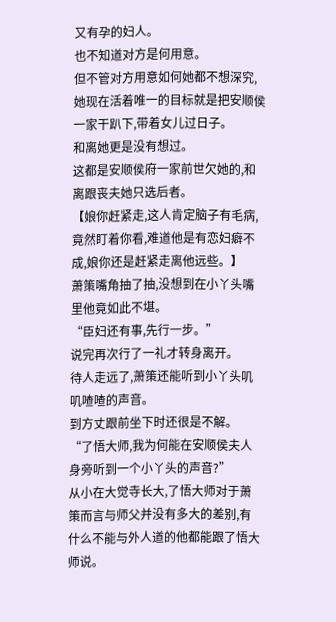又有孕的妇人。
也不知道对方是何用意。
但不管对方用意如何她都不想深究,她现在活着唯一的目标就是把安顺侯一家干趴下,带着女儿过日子。
和离她更是没有想过。
这都是安顺侯府一家前世欠她的,和离跟丧夫她只选后者。
【娘你赶紧走,这人肯定脑子有毛病,竟然盯着你看,难道他是有恋妇癖不成,娘你还是赶紧走离他远些。】
萧策嘴角抽了抽,没想到在小丫头嘴里他竟如此不堪。
“臣妇还有事,先行一步。”
说完再次行了一礼才转身离开。
待人走远了,萧策还能听到小丫头叽叽喳喳的声音。
到方丈跟前坐下时还很是不解。
“了悟大师,我为何能在安顺侯夫人身旁听到一个小丫头的声音?”
从小在大觉寺长大,了悟大师对于萧策而言与师父并没有多大的差别,有什么不能与外人道的他都能跟了悟大师说。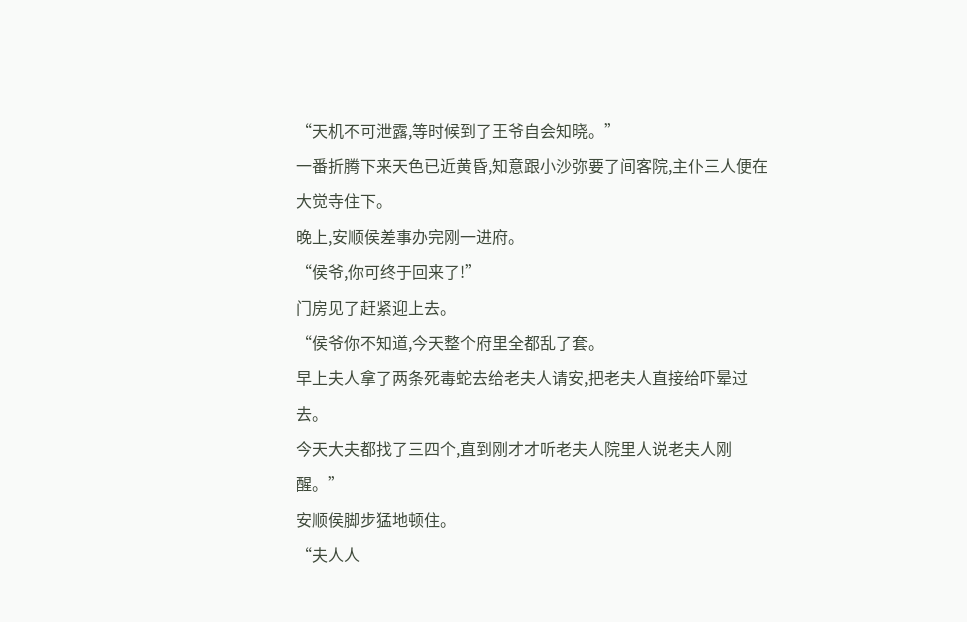“天机不可泄露,等时候到了王爷自会知晓。”
一番折腾下来天色已近黄昏,知意跟小沙弥要了间客院,主仆三人便在大觉寺住下。
晚上,安顺侯差事办完刚一进府。
“侯爷,你可终于回来了!”
门房见了赶紧迎上去。
“侯爷你不知道,今天整个府里全都乱了套。
早上夫人拿了两条死毒蛇去给老夫人请安,把老夫人直接给吓晕过去。
今天大夫都找了三四个,直到刚才才听老夫人院里人说老夫人刚醒。”
安顺侯脚步猛地顿住。
“夫人人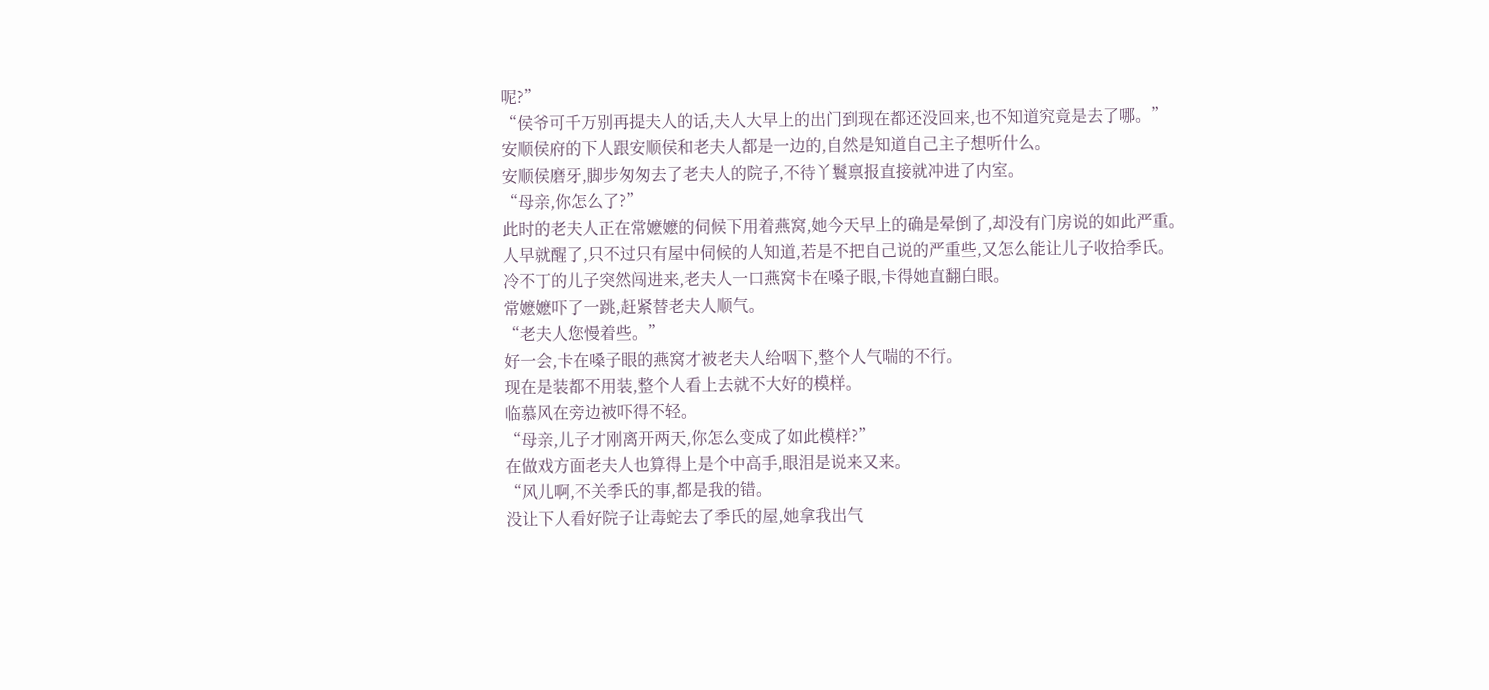呢?”
“侯爷可千万别再提夫人的话,夫人大早上的出门到现在都还没回来,也不知道究竟是去了哪。”
安顺侯府的下人跟安顺侯和老夫人都是一边的,自然是知道自己主子想听什么。
安顺侯磨牙,脚步匆匆去了老夫人的院子,不待丫鬟禀报直接就冲进了内室。
“母亲,你怎么了?”
此时的老夫人正在常嬷嬷的伺候下用着燕窝,她今天早上的确是晕倒了,却没有门房说的如此严重。
人早就醒了,只不过只有屋中伺候的人知道,若是不把自己说的严重些,又怎么能让儿子收拾季氏。
冷不丁的儿子突然闯进来,老夫人一口燕窝卡在嗓子眼,卡得她直翻白眼。
常嬷嬷吓了一跳,赶紧替老夫人顺气。
“老夫人您慢着些。”
好一会,卡在嗓子眼的燕窝才被老夫人给咽下,整个人气喘的不行。
现在是装都不用装,整个人看上去就不大好的模样。
临慕风在旁边被吓得不轻。
“母亲,儿子才刚离开两天,你怎么变成了如此模样?”
在做戏方面老夫人也算得上是个中高手,眼泪是说来又来。
“风儿啊,不关季氏的事,都是我的错。
没让下人看好院子让毒蛇去了季氏的屋,她拿我出气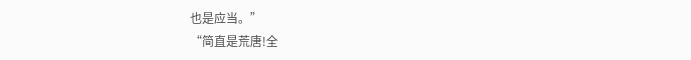也是应当。”
“简直是荒唐!全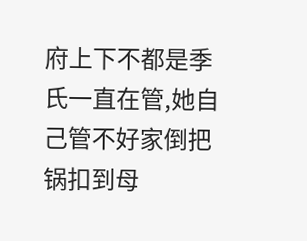府上下不都是季氏一直在管,她自己管不好家倒把锅扣到母